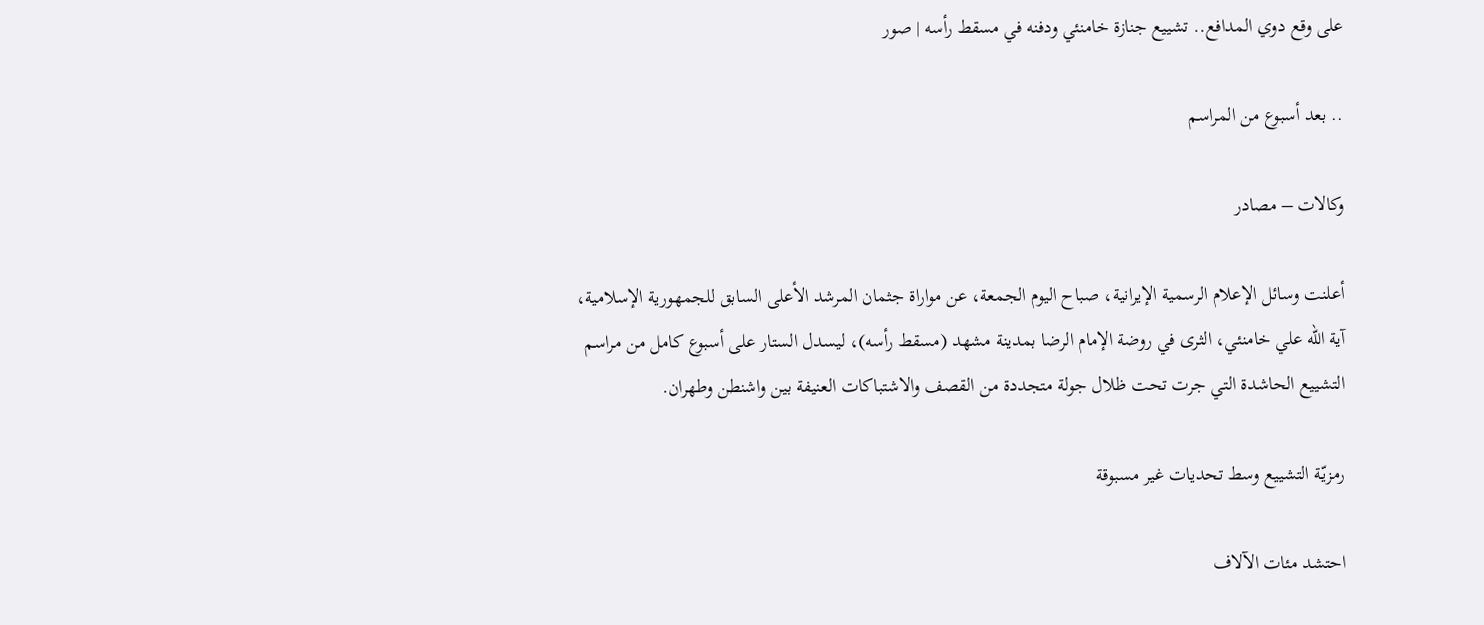على وقع دوي المدافع.. تشييع جنازة خامنئي ودفنه في مسقط رأسه | صور

.. بعد أسبوع من المراسم

وكالات – مصادر

أعلنت وسائل الإعلام الرسمية الإيرانية، صباح اليوم الجمعة، عن مواراة جثمان المرشد الأعلى السابق للجمهورية الإسلامية، آية الله علي خامنئي، الثرى في روضة الإمام الرضا بمدينة مشهد (مسقط رأسه)، ليسدل الستار على أسبوع كامل من مراسم التشييع الحاشدة التي جرت تحت ظلال جولة متجددة من القصف والاشتباكات العنيفة بين واشنطن وطهران.

رمزيّة التشييع وسط تحديات غير مسبوقة

احتشد مئات الآلاف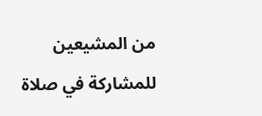من المشيعين للمشاركة في صلاة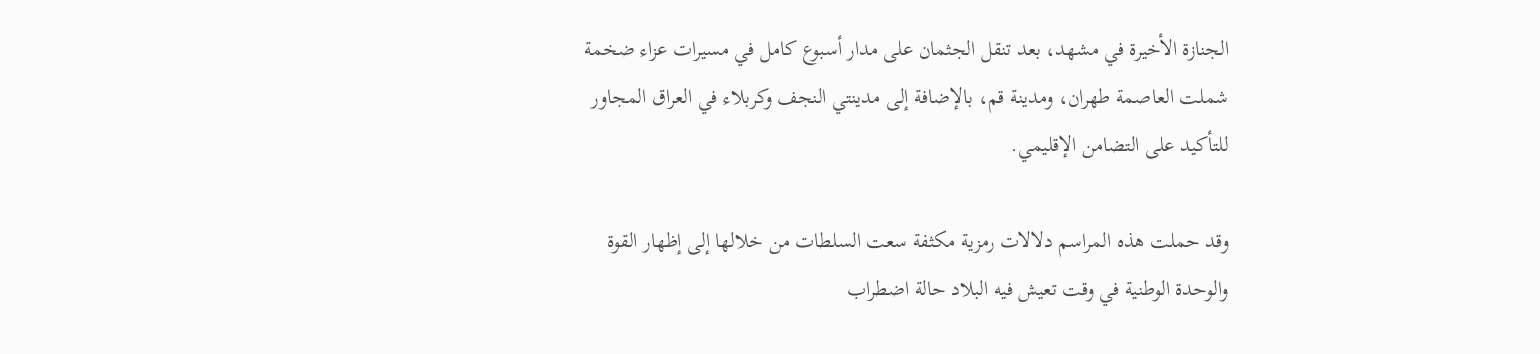الجنازة الأخيرة في مشهد، بعد تنقل الجثمان على مدار أسبوع كامل في مسيرات عزاء ضخمة شملت العاصمة طهران، ومدينة قم، بالإضافة إلى مدينتي النجف وكربلاء في العراق المجاور للتأكيد على التضامن الإقليمي.

وقد حملت هذه المراسم دلالات رمزية مكثفة سعت السلطات من خلالها إلى إظهار القوة والوحدة الوطنية في وقت تعيش فيه البلاد حالة اضطراب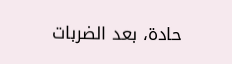حادة، بعد الضربات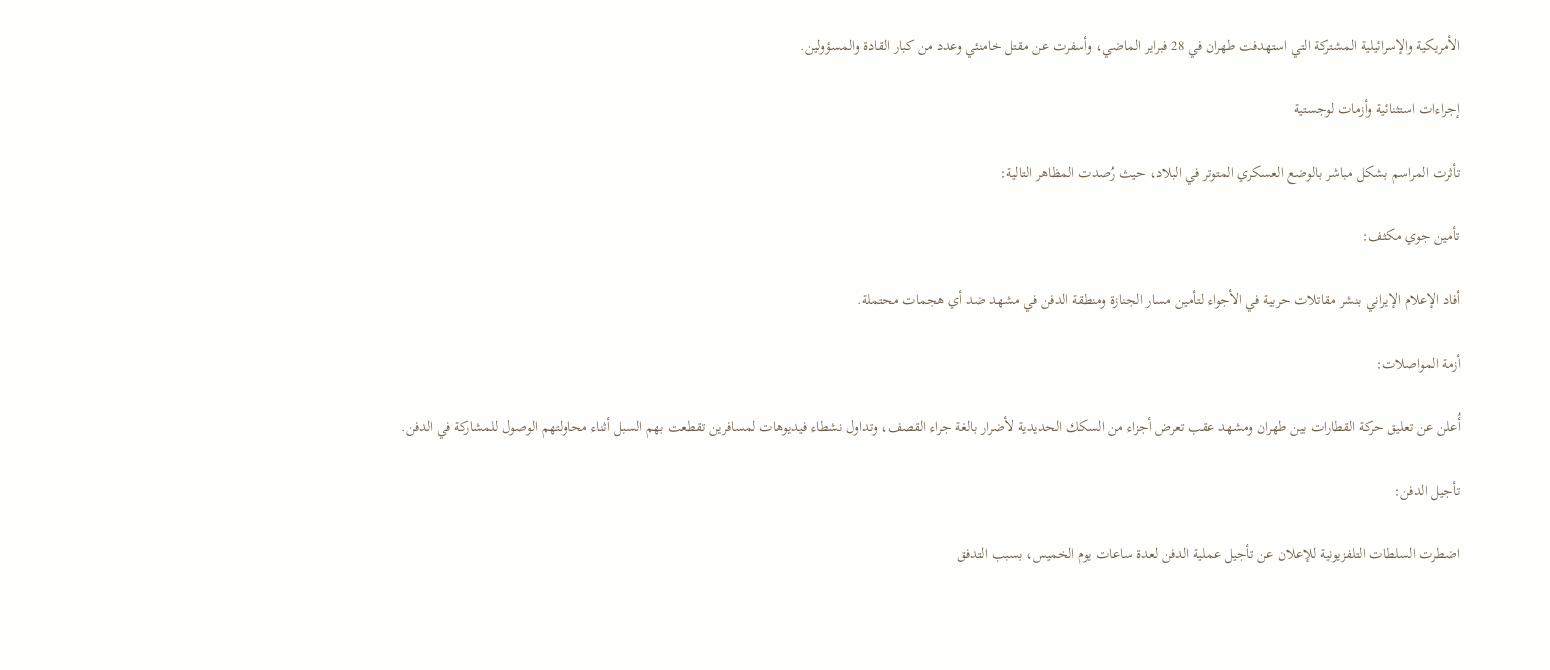الأمريكية والإسرائيلية المشتركة التي استهدفت طهران في 28 فبراير الماضي، وأسفرت عن مقتل خامنئي وعدد من كبار القادة والمسؤولين.

إجراءات استثنائية وأزمات لوجستية

تأثرت المراسم بشكل مباشر بالوضع العسكري المتوتر في البلاد، حيث رُصدت المظاهر التالية:

تأمين جوي مكثف:

أفاد الإعلام الإيراني بنشر مقاتلات حربية في الأجواء لتأمين مسار الجنازة ومنطقة الدفن في مشهد ضد أي هجمات محتملة.

أزمة المواصلات:

أُعلن عن تعليق حركة القطارات بين طهران ومشهد عقب تعرض أجزاء من السكك الحديدية لأضرار بالغة جراء القصف، وتداول نشطاء فيديوهات لمسافرين تقطعت بهم السبل أثناء محاولتهم الوصول للمشاركة في الدفن.

تأجيل الدفن:

اضطرت السلطات التلفزيونية للإعلان عن تأجيل عملية الدفن لعدة ساعات يوم الخميس، بسبب التدفق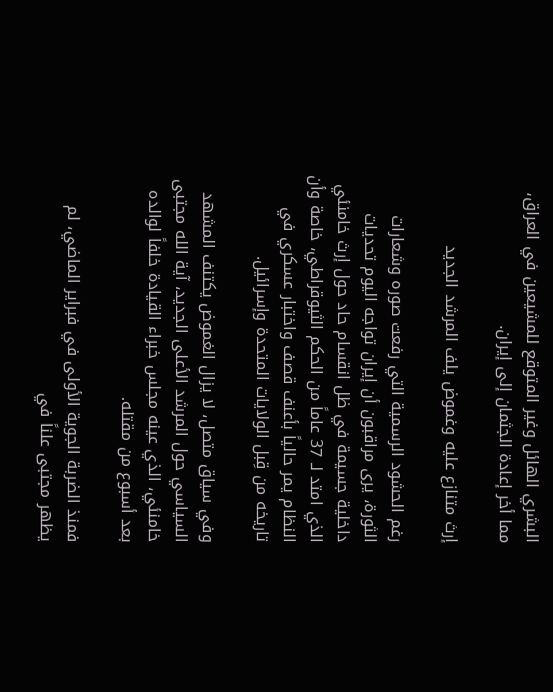البشري الهائل وغير المتوقع للمشيعين في العراق، مما أخر إعادة الجثمان إلى إيران.

إرث متنازع عليه وغموض يلف المرشد الجديد

رغم الحشود الرسمية التي رفعت صوره وشعارات الثورة، يرى مراقبون أن إيران تواجه اليوم تحديات داخلية جسيمة في ظل انقسام حاد حول إرث خامنئي الذي امتد لـ 37 عاماً من الحكم الثيوقراطي، خاصة وأن النظام يمر حالياً بأعنف قصف واختبار عسكري في تاريخه من قِبل الولايات المتحدة وإسرائيل.

وفي سياق متصل، لا يزال الغموض يكتنف المشهد السياسي حول المرشد الأعلى الجديد، آية الله مجتبى خامنئي، الذي عينه مجلس خبراء القيادة خلفاً لوالده بعد أسبوع من مقتله.

فمنذ الضربة الجوية الأولى في فبراير الماضي، لم يظهر مجتبى علناً في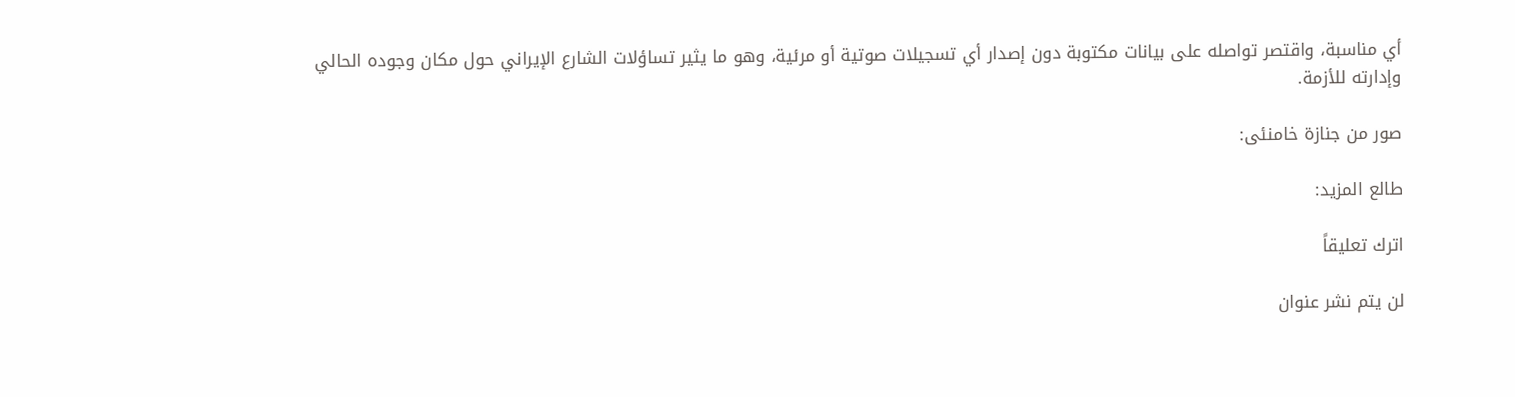أي مناسبة، واقتصر تواصله على بيانات مكتوبة دون إصدار أي تسجيلات صوتية أو مرئية، وهو ما يثير تساؤلات الشارع الإيراني حول مكان وجوده الحالي وإدارته للأزمة.

صور من جنازة خامنئى:

طالع المزيد:

اترك تعليقاً

لن يتم نشر عنوان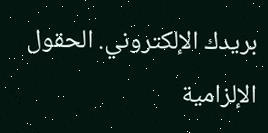بريدك الإلكتروني. الحقول الإلزامية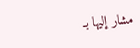مشار إليها بـ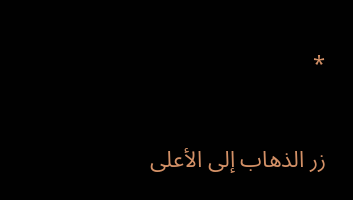*

زر الذهاب إلى الأعلى